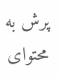پرش به محتوای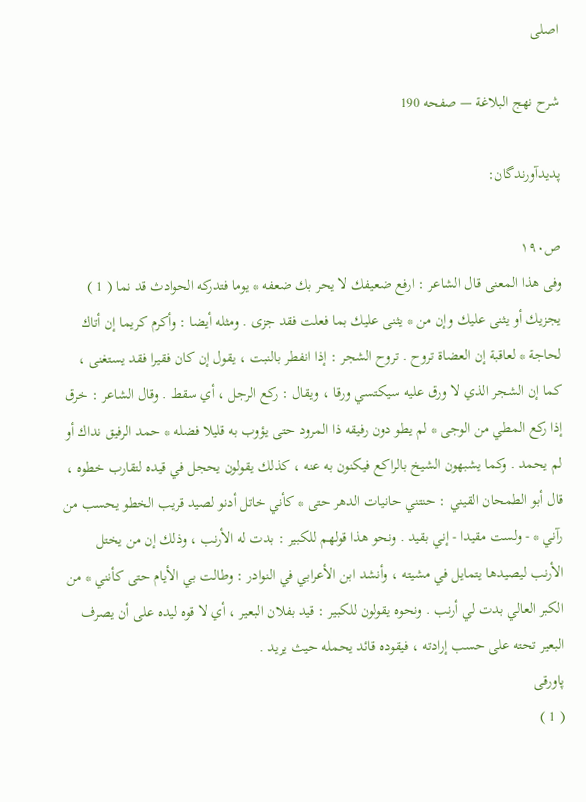اصلی

شرح نهج البلاغة — صفحه 190

پدیدآورندگان:

ص۱۹۰
وفى هذا المعنى قال الشاعر : ارفع ضعيفك لا يحر بك ضعفه * يوما فتدركه الحوادث قد نما ( 1 ) يجزيك أو يثنى عليك وإن من * يثنى عليك بما فعلت فقد جزى . ومثله أيضا : وأكرم كريما إن أتاك لحاجة * لعاقبة إن العضاة تروح . تروح الشجر : إذا انفطر بالنبت ، يقول إن كان فقيرا فقد يستغنى ، كما إن الشجر الذي لا ورق عليه سيكتسي ورقا ، ويقال : ركع الرجل ، أي سقط . وقال الشاعر : خرق إذا ركع المطي من الوجى * لم يطو دون رفيقه ذا المرود حتى يؤوب به قليلا فضله * حمد الرفيق نداك أو لم يحمد . وكما يشبهون الشيخ بالراكع فيكنون به عنه ، كذلك يقولون يحجل في قيده لتقارب خطوه ، قال أبو الطمحان القيني : حنتني حانيات الدهر حتى * كأني خاتل أدنو لصيد قريب الخطو يحسب من رآني * - ولست مقيدا - إني بقيد . ونحو هذا قولهم للكبير : بدت له الأرنب ، وذلك إن من يختل الأرنب ليصيدها يتمايل في مشيته ، وأنشد ابن الأعرابي في النوادر : وطالت بي الأيام حتى كأنني * من الكبر العالي بدت لي أرنب . ونحوه يقولون للكبير : قيد بفلان البعير ، أي لا قوه ليده على أن يصرف البعير تحته على حسب إرادته ، فيقوده قائد يحمله حيث يريد .
پاورقی
( 1 )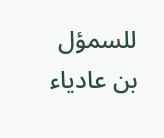للسمؤل بن عادياء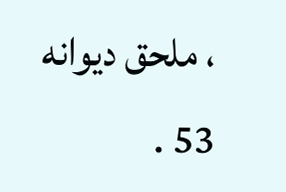، ملحق ديوانه 53 .